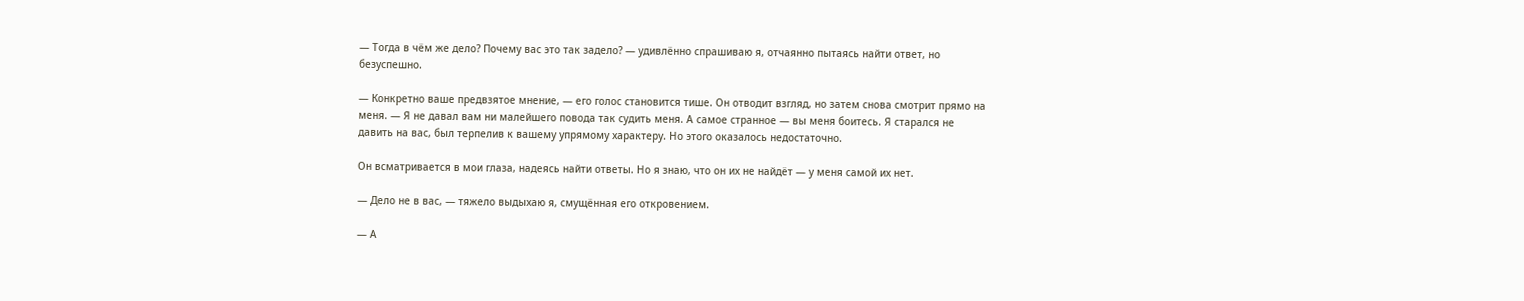— Тогда в чём же дело? Почему вас это так задело? — удивлённо спрашиваю я, отчаянно пытаясь найти ответ, но безуспешно.

— Конкретно ваше предвзятое мнение, — его голос становится тише. Он отводит взгляд, но затем снова смотрит прямо на меня. — Я не давал вам ни малейшего повода так судить меня. А самое странное — вы меня боитесь. Я старался не давить на вас, был терпелив к вашему упрямому характеру. Но этого оказалось недостаточно.

Он всматривается в мои глаза, надеясь найти ответы. Но я знаю, что он их не найдёт — у меня самой их нет.

— Дело не в вас, — тяжело выдыхаю я, смущённая его откровением.

— А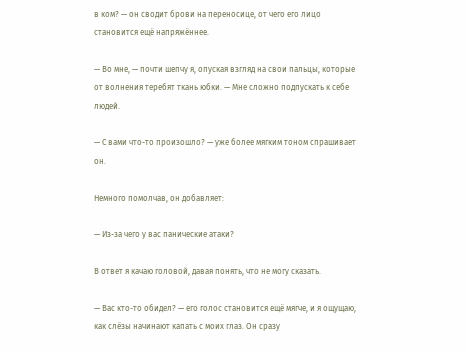в ком? — он сводит брови на переносице, от чего его лицо становится ещё напряжённее.

— Во мне, — почти шепчу я, опуская взгляд на свои пальцы, которые от волнения теребят ткань юбки. — Мне сложно подпускать к себе людей.

— С вами что-то произошло? — уже более мягким тоном спрашивает он.

Немного помолчав, он добавляет:

— Из-за чего у вас панические атаки?

В ответ я качаю головой, давая понять, что не могу сказать.

— Вас кто-то обидел? — его голос становится ещё мягче, и я ощущаю, как слёзы начинают капать с моих глаз. Он сразу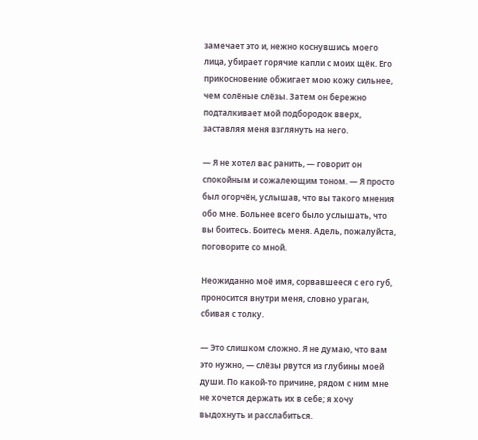замечает это и, нежно коснувшись моего лица, убирает горячие капли с моих щёк. Его прикосновение обжигает мою кожу сильнее, чем солёные слёзы. Затем он бережно подталкивает мой подбородок вверх, заставляя меня взглянуть на него.

— Я не хотел вас ранить, — говорит он спокойным и сожалеющим тоном. — Я просто был огорчён, услышав, что вы такого мнения обо мне. Больнее всего было услышать, что вы боитесь. Боитесь меня. Адель, пожалуйста, поговорите со мной.

Неожиданно моё имя, сорвавшееся с его губ, проносится внутри меня, словно ураган, сбивая с толку.

— Это слишком сложно. Я не думаю, что вам это нужно, — слёзы рвутся из глубины моей души. По какой-то причине, рядом с ним мне не хочется держать их в себе; я хочу выдохнуть и расслабиться.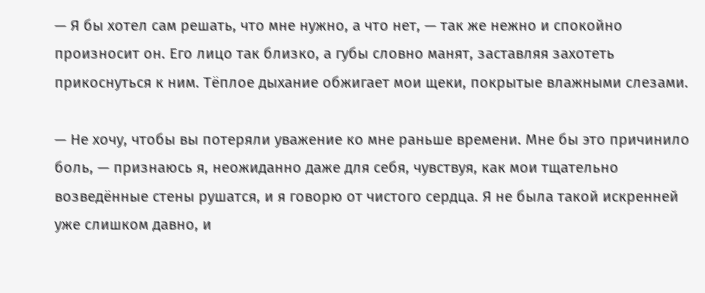— Я бы хотел сам решать, что мне нужно, а что нет, — так же нежно и спокойно произносит он. Его лицо так близко, а губы словно манят, заставляя захотеть прикоснуться к ним. Тёплое дыхание обжигает мои щеки, покрытые влажными слезами.

— Не хочу, чтобы вы потеряли уважение ко мне раньше времени. Мне бы это причинило боль, — признаюсь я, неожиданно даже для себя, чувствуя, как мои тщательно возведённые стены рушатся, и я говорю от чистого сердца. Я не была такой искренней уже слишком давно, и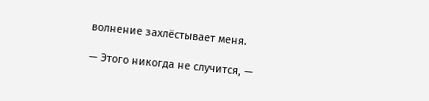волнение захлёстывает меня.

— Этого никогда не случится, —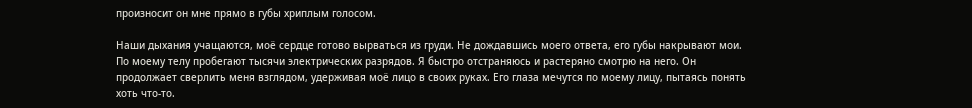произносит он мне прямо в губы хриплым голосом.

Наши дыхания учащаются, моё сердце готово вырваться из груди. Не дождавшись моего ответа, его губы накрывают мои. По моему телу пробегают тысячи электрических разрядов. Я быстро отстраняюсь и растеряно смотрю на него. Он продолжает сверлить меня взглядом, удерживая моё лицо в своих руках. Его глаза мечутся по моему лицу, пытаясь понять хоть что-то.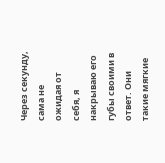Через секунду, сама не ожидая от себя, я накрываю его губы своими в ответ. Они такие мягкие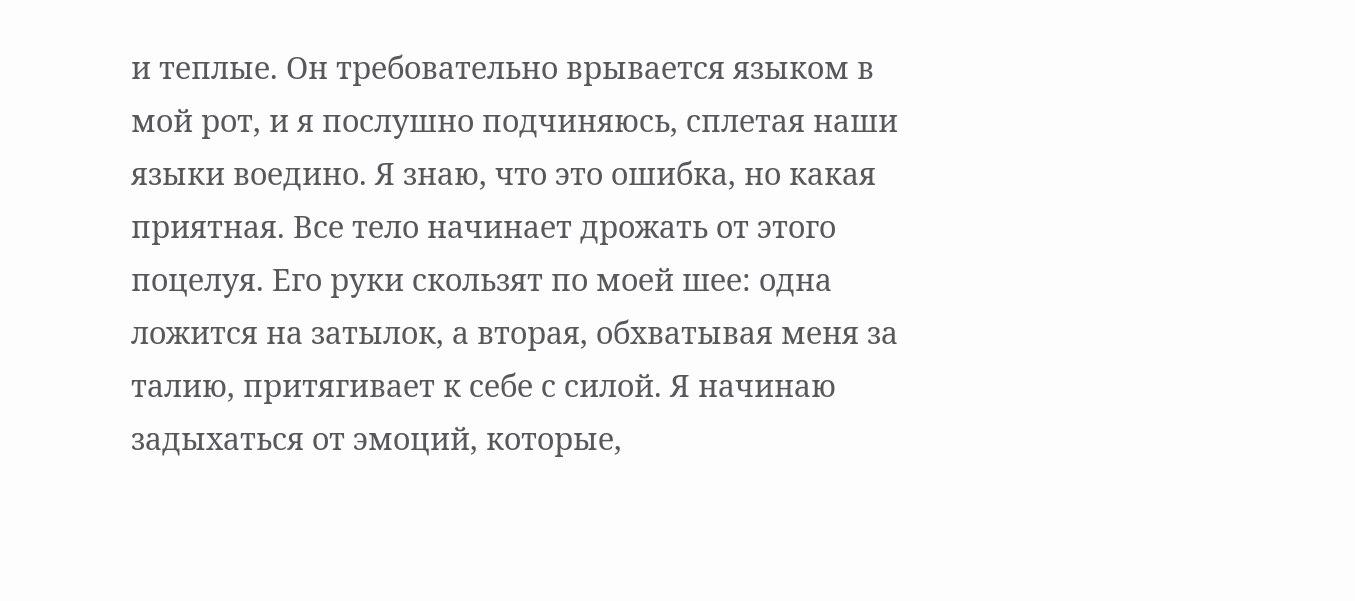и теплые. Он требовательно врывается языком в мой рот, и я послушно подчиняюсь, сплетая наши языки воедино. Я знаю, что это ошибка, но какая приятная. Все тело начинает дрожать от этого поцелуя. Его руки скользят по моей шее: одна ложится на затылок, а вторая, обхватывая меня за талию, притягивает к себе с силой. Я начинаю задыхаться от эмоций, которые,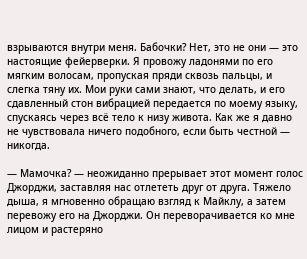взрываются внутри меня. Бабочки? Нет, это не они — это настоящие фейерверки. Я провожу ладонями по его мягким волосам, пропуская пряди сквозь пальцы, и слегка тяну их. Мои руки сами знают, что делать, и его сдавленный стон вибрацией передается по моему языку, спускаясь через всё тело к низу живота. Как же я давно не чувствовала ничего подобного, если быть честной — никогда.

— Мамочка? — неожиданно прерывает этот момент голос Джорджи, заставляя нас отлететь друг от друга. Тяжело дыша, я мгновенно обращаю взгляд к Майклу, а затем перевожу его на Джорджи. Он переворачивается ко мне лицом и растеряно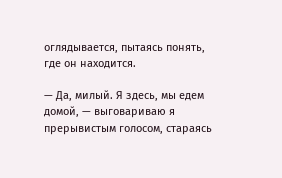оглядывается, пытаясь понять, где он находится.

— Да, милый. Я здесь, мы едем домой, — выговариваю я прерывистым голосом, стараясь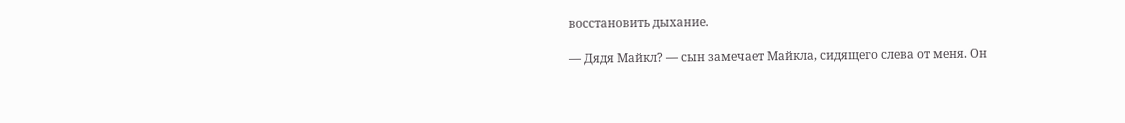восстановить дыхание.

— Дядя Майкл? — сын замечает Майкла, сидящего слева от меня. Он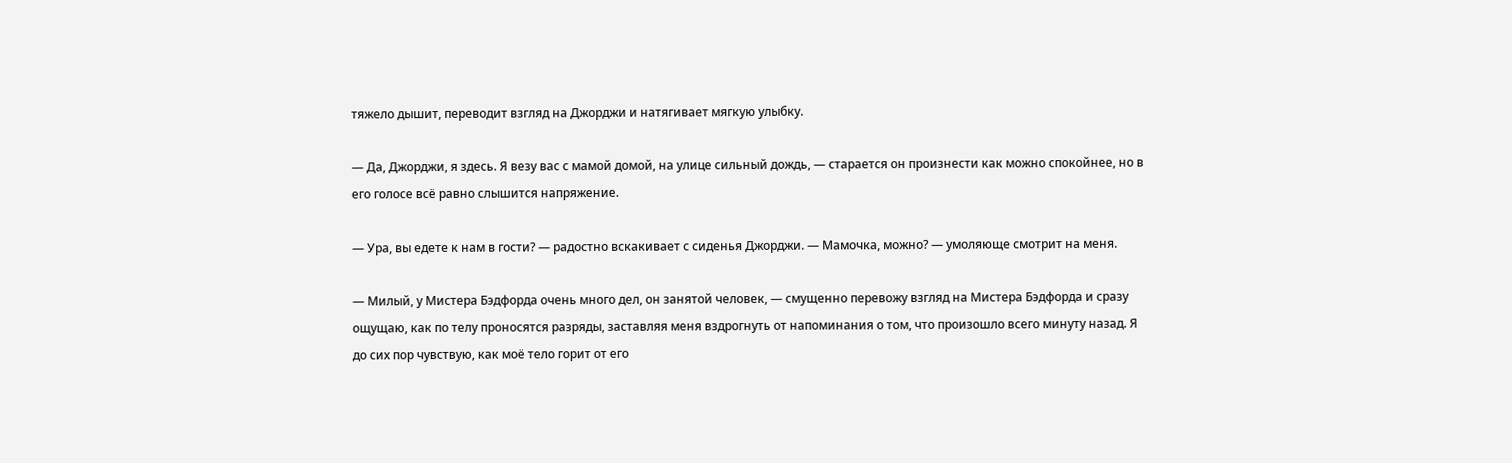тяжело дышит, переводит взгляд на Джорджи и натягивает мягкую улыбку.

— Да, Джорджи, я здесь. Я везу вас с мамой домой, на улице сильный дождь, — старается он произнести как можно спокойнее, но в его голосе всё равно слышится напряжение.

— Ура, вы едете к нам в гости? — радостно вскакивает с сиденья Джорджи. — Мамочка, можно? — умоляюще смотрит на меня.

— Милый, у Мистера Бэдфорда очень много дел, он занятой человек, — смущенно перевожу взгляд на Мистера Бэдфорда и сразу ощущаю, как по телу проносятся разряды, заставляя меня вздрогнуть от напоминания о том, что произошло всего минуту назад. Я до сих пор чувствую, как моё тело горит от его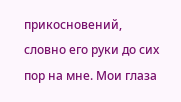прикосновений, словно его руки до сих пор на мне. Мои глаза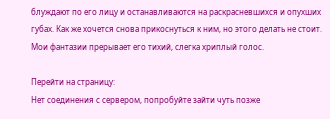блуждают по его лицу и останавливаются на раскрасневшихся и опухших губах. Как же хочется снова прикоснуться к ним, но этого делать не стоит. Мои фантазии прерывает его тихий, слегка хриплый голос.

Перейти на страницу:
Нет соединения с сервером, попробуйте зайти чуть позже